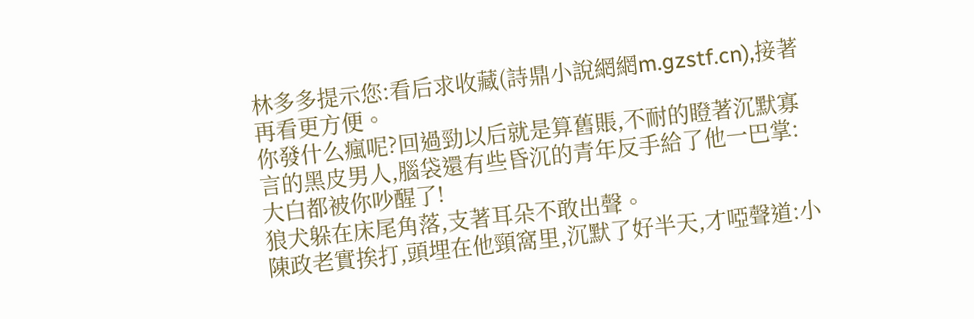林多多提示您:看后求收藏(詩鼎小說網網m.gzstf.cn),接著再看更方便。
你發什么瘋呢?回過勁以后就是算舊賬,不耐的瞪著沉默寡言的黑皮男人,腦袋還有些昏沉的青年反手給了他一巴掌:大白都被你吵醒了!
狼犬躲在床尾角落,支著耳朵不敢出聲。
陳政老實挨打,頭埋在他頸窩里,沉默了好半天,才啞聲道:小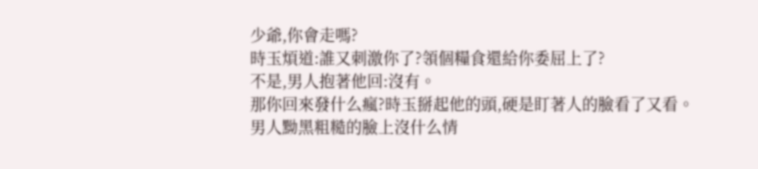少爺,你會走嗎?
時玉煩道:誰又刺激你了?領個糧食還給你委屈上了?
不是,男人抱著他回:沒有。
那你回來發什么瘋?時玉掰起他的頭,硬是盯著人的臉看了又看。
男人黝黑粗糙的臉上沒什么情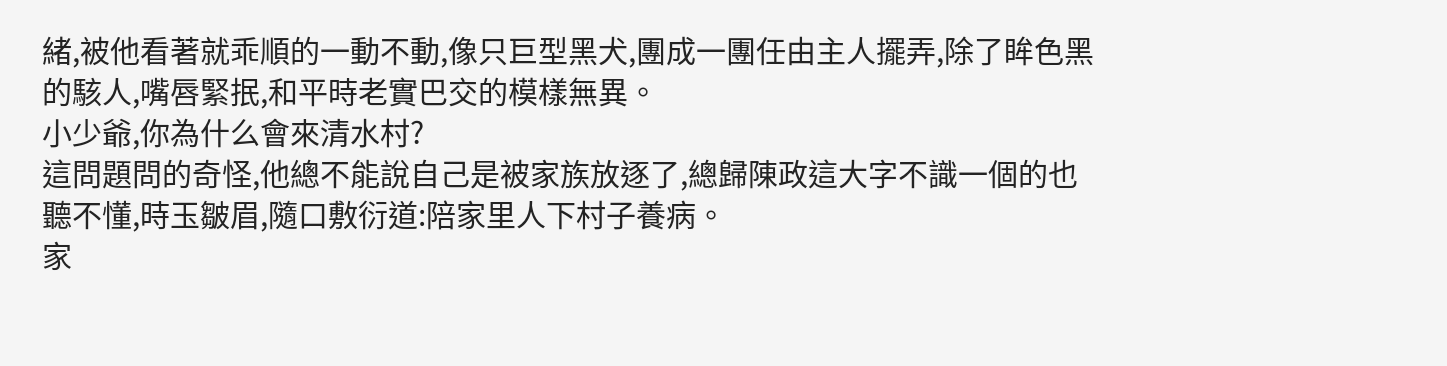緒,被他看著就乖順的一動不動,像只巨型黑犬,團成一團任由主人擺弄,除了眸色黑的駭人,嘴唇緊抿,和平時老實巴交的模樣無異。
小少爺,你為什么會來清水村?
這問題問的奇怪,他總不能說自己是被家族放逐了,總歸陳政這大字不識一個的也聽不懂,時玉皺眉,隨口敷衍道:陪家里人下村子養病。
家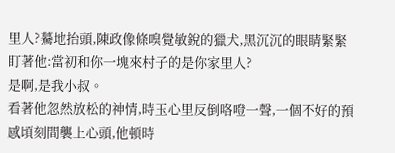里人?驀地抬頭,陳政像條嗅覺敏銳的獵犬,黑沉沉的眼睛緊緊盯著他:當初和你一塊來村子的是你家里人?
是啊,是我小叔。
看著他忽然放松的神情,時玉心里反倒咯噔一聲,一個不好的預感頃刻間襲上心頭,他頓時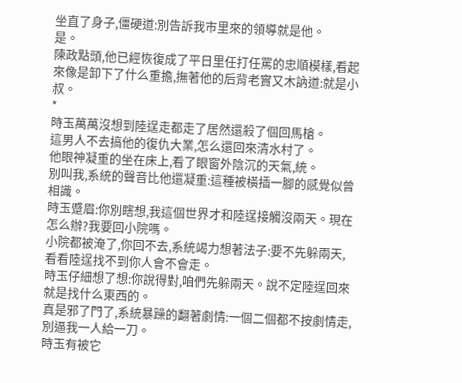坐直了身子,僵硬道:別告訴我市里來的領導就是他。
是。
陳政點頭,他已經恢復成了平日里任打任罵的忠順模樣,看起來像是卸下了什么重擔,撫著他的后背老實又木訥道:就是小叔。
*
時玉萬萬沒想到陸逞走都走了居然還殺了個回馬槍。
這男人不去搞他的復仇大業,怎么還回來清水村了。
他眼神凝重的坐在床上,看了眼窗外陰沉的天氣,統。
別叫我,系統的聲音比他還凝重:這種被橫插一腳的感覺似曾相識。
時玉蹙眉:你別瞎想,我這個世界才和陸逞接觸沒兩天。現在怎么辦?我要回小院嗎。
小院都被淹了,你回不去,系統竭力想著法子:要不先躲兩天,看看陸逞找不到你人會不會走。
時玉仔細想了想:你說得對,咱們先躲兩天。說不定陸逞回來就是找什么東西的。
真是邪了門了,系統暴躁的翻著劇情:一個二個都不按劇情走,別逼我一人給一刀。
時玉有被它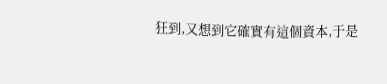狂到,又想到它確實有這個資本,于是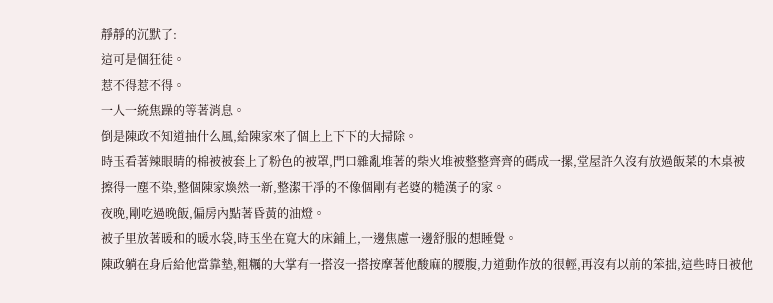靜靜的沉默了:
這可是個狂徒。
惹不得惹不得。
一人一統焦躁的等著消息。
倒是陳政不知道抽什么風,給陳家來了個上上下下的大掃除。
時玉看著辣眼睛的棉被被套上了粉色的被罩,門口雜亂堆著的柴火堆被整整齊齊的碼成一摞,堂屋許久沒有放過飯菜的木桌被擦得一塵不染,整個陳家煥然一新,整潔干凈的不像個剛有老婆的糙漢子的家。
夜晚,剛吃過晚飯,偏房內點著昏黃的油燈。
被子里放著暖和的暖水袋,時玉坐在寬大的床鋪上,一邊焦慮一邊舒服的想睡覺。
陳政躺在身后給他當靠墊,粗糲的大掌有一搭沒一搭按摩著他酸麻的腰腹,力道動作放的很輕,再沒有以前的笨拙,這些時日被他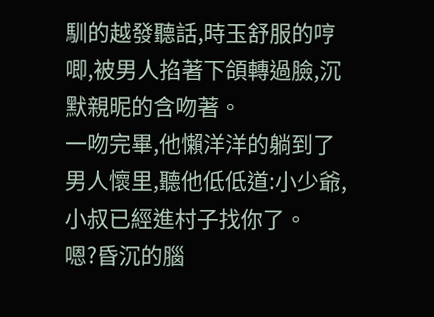馴的越發聽話,時玉舒服的哼唧,被男人掐著下頜轉過臉,沉默親昵的含吻著。
一吻完畢,他懶洋洋的躺到了男人懷里,聽他低低道:小少爺,小叔已經進村子找你了。
嗯?昏沉的腦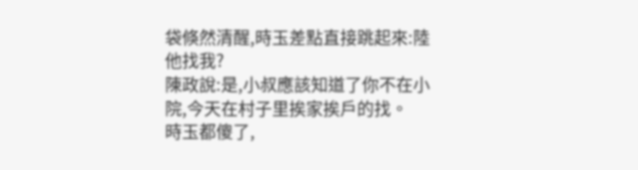袋倏然清醒,時玉差點直接跳起來:陸他找我?
陳政說:是,小叔應該知道了你不在小院,今天在村子里挨家挨戶的找。
時玉都傻了,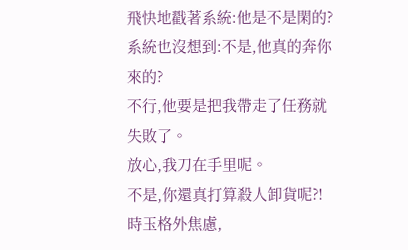飛快地戳著系統:他是不是閑的?
系統也沒想到:不是,他真的奔你來的?
不行,他要是把我帶走了任務就失敗了。
放心,我刀在手里呢。
不是,你還真打算殺人卸貨呢?!
時玉格外焦慮,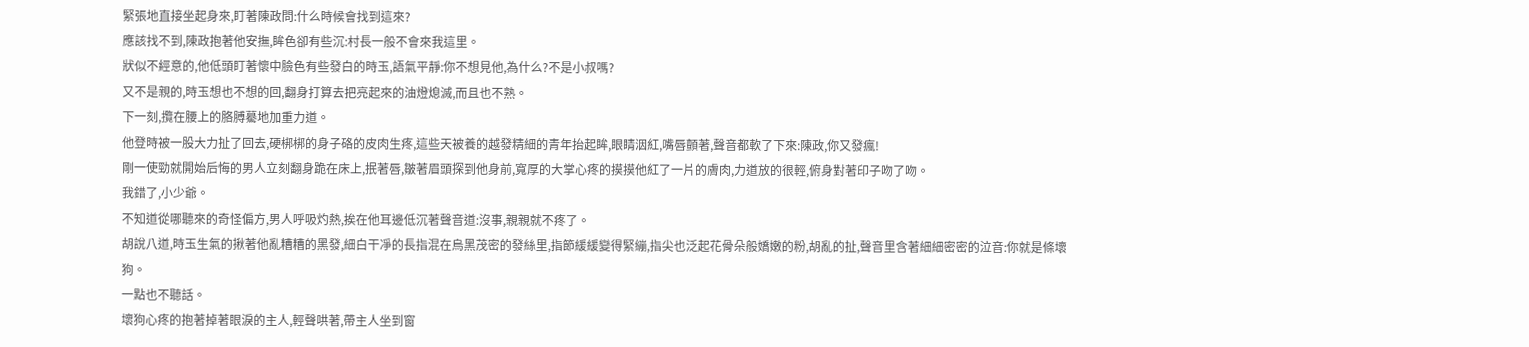緊張地直接坐起身來,盯著陳政問:什么時候會找到這來?
應該找不到,陳政抱著他安撫,眸色卻有些沉:村長一般不會來我這里。
狀似不經意的,他低頭盯著懷中臉色有些發白的時玉,語氣平靜:你不想見他,為什么?不是小叔嗎?
又不是親的,時玉想也不想的回,翻身打算去把亮起來的油燈熄滅,而且也不熟。
下一刻,攬在腰上的胳膊驀地加重力道。
他登時被一股大力扯了回去,硬梆梆的身子硌的皮肉生疼,這些天被養的越發精細的青年抬起眸,眼睛洇紅,嘴唇顫著,聲音都軟了下來:陳政,你又發瘋!
剛一使勁就開始后悔的男人立刻翻身跪在床上,抿著唇,皺著眉頭探到他身前,寬厚的大掌心疼的摸摸他紅了一片的膚肉,力道放的很輕,俯身對著印子吻了吻。
我錯了,小少爺。
不知道從哪聽來的奇怪偏方,男人呼吸灼熱,挨在他耳邊低沉著聲音道:沒事,親親就不疼了。
胡說八道,時玉生氣的揪著他亂糟糟的黑發,細白干凈的長指混在烏黑茂密的發絲里,指節緩緩變得緊繃,指尖也泛起花骨朵般嬌嫩的粉,胡亂的扯,聲音里含著細細密密的泣音:你就是條壞狗。
一點也不聽話。
壞狗心疼的抱著掉著眼淚的主人,輕聲哄著,帶主人坐到窗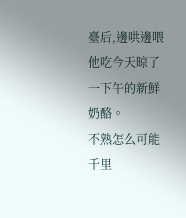臺后,邊哄邊喂他吃今天晾了一下午的新鮮奶酪。
不熟怎么可能千里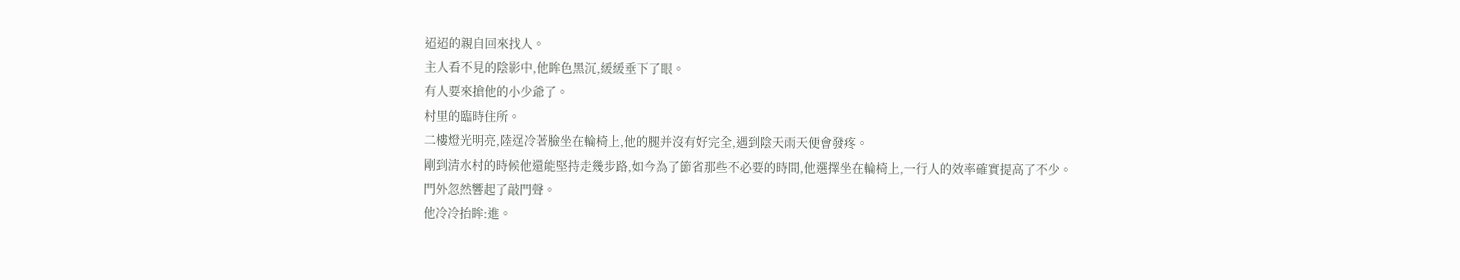迢迢的親自回來找人。
主人看不見的陰影中,他眸色黑沉,緩緩垂下了眼。
有人要來搶他的小少爺了。
村里的臨時住所。
二樓燈光明亮,陸逞冷著臉坐在輪椅上,他的腿并沒有好完全,遇到陰天雨天便會發疼。
剛到清水村的時候他還能堅持走幾步路,如今為了節省那些不必要的時間,他選擇坐在輪椅上,一行人的效率確實提高了不少。
門外忽然響起了敲門聲。
他冷冷抬眸:進。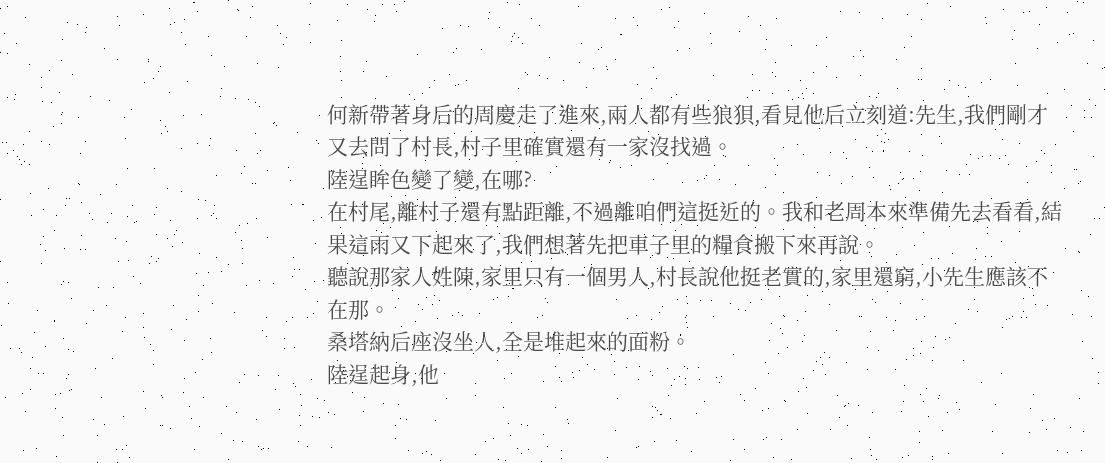何新帶著身后的周慶走了進來,兩人都有些狼狽,看見他后立刻道:先生,我們剛才又去問了村長,村子里確實還有一家沒找過。
陸逞眸色變了變,在哪?
在村尾,離村子還有點距離,不過離咱們這挺近的。我和老周本來準備先去看看,結果這雨又下起來了,我們想著先把車子里的糧食搬下來再說。
聽說那家人姓陳,家里只有一個男人,村長說他挺老實的,家里還窮,小先生應該不在那。
桑塔納后座沒坐人,全是堆起來的面粉。
陸逞起身,他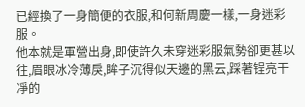已經換了一身簡便的衣服,和何新周慶一樣,一身迷彩服。
他本就是軍營出身,即使許久未穿迷彩服氣勢卻更甚以往,眉眼冰冷薄戾,眸子沉得似天邊的黑云,踩著锃亮干凈的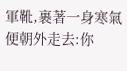軍靴,裹著一身寒氣便朝外走去:你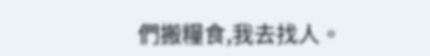們搬糧食,我去找人。